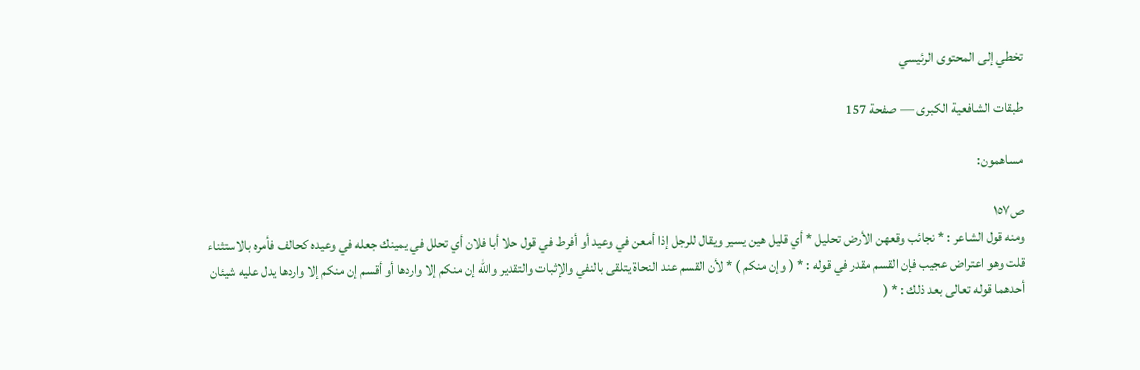تخطي إلى المحتوى الرئيسي

طبقات الشافعية الكبرى — صفحة 157

مساهمون:

ص١٥٧
ومنه قول الشاعر : * نجائب وقعهن الأرض تحليل * أي قليل هين يسير ويقال للرجل إذا أمعن في وعيد أو أفرط في قول حلا أبا فلان أي تحلل في يمينك جعله في وعيده كحالف فأمره بالاستثناء قلت وهو اعتراض عجيب فإن القسم مقدر في قوله : * ( وإن منكم ) * لأن القسم عند النحاة يتلقى بالنفي والإثبات والتقدير والله إن منكم إلا واردها أو أقسم إن منكم إلا واردها يدل عليه شيئان أحدهما قوله تعالى بعد ذلك : * (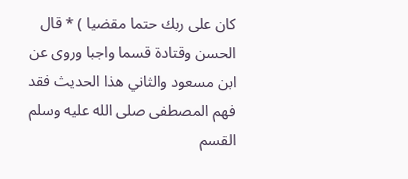كان على ربك حتما مقضيا ) * قال الحسن وقتادة قسما واجبا وروى عن ابن مسعود والثاني هذا الحديث فقد فهم المصطفى صلى الله عليه وسلم القسم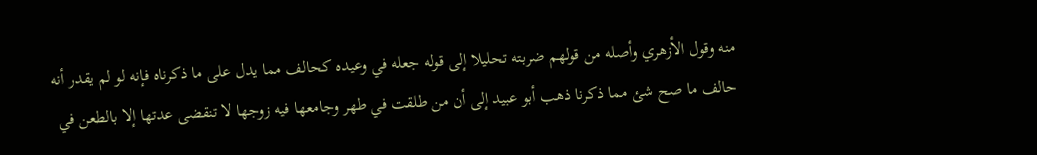منه وقول الأزهري وأصله من قولهم ضربته تحليلا إلى قوله جعله في وعيده كحالف مما يدل على ما ذكرناه فإنه لو لم يقدر أنه حالف ما صح شئ مما ذكرنا ذهب أبو عبيد إلى أن من طلقت في طهر وجامعها فيه زوجها لا تنقضى عدتها إلا بالطعن في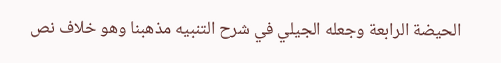الحيضة الرابعة وجعله الجيلي في شرح التنبيه مذهبنا وهو خلاف نص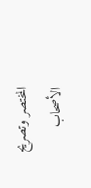المختصر وتصريح الأصحاب